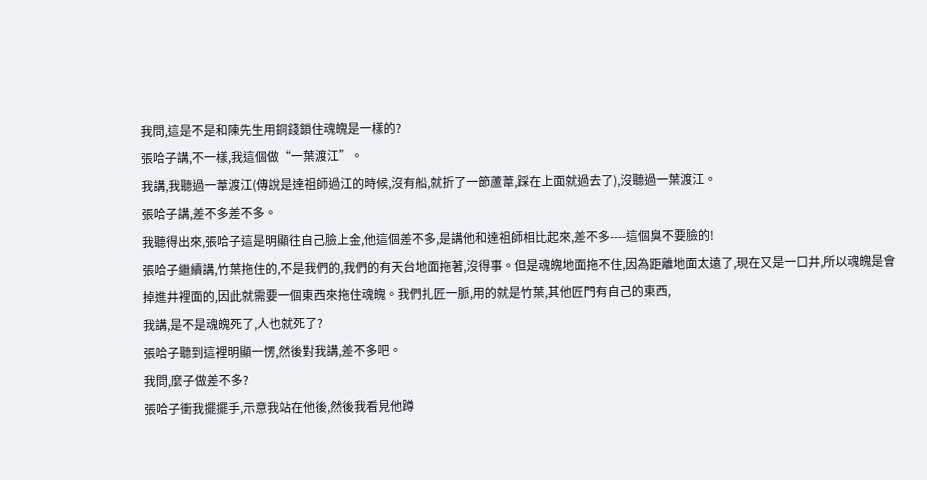我問,這是不是和陳先生用銅錢鎖住魂魄是一樣的?
張哈子講,不一樣,我這個做“一葉渡江”。
我講,我聽過一葦渡江(傳說是達祖師過江的時候,沒有船,就折了一節蘆葦,踩在上面就過去了),沒聽過一葉渡江。
張哈子講,差不多差不多。
我聽得出來,張哈子這是明顯往自己臉上金,他這個差不多,是講他和達祖師相比起來,差不多----這個臭不要臉的!
張哈子繼續講,竹葉拖住的,不是我們的,我們的有天台地面拖著,沒得事。但是魂魄地面拖不住,因為距離地面太遠了,現在又是一口井,所以魂魄是會掉進井裡面的,因此就需要一個東西來拖住魂魄。我們扎匠一脈,用的就是竹葉,其他匠門有自己的東西,
我講,是不是魂魄死了,人也就死了?
張哈子聽到這裡明顯一愣,然後對我講,差不多吧。
我問,麼子做差不多?
張哈子衝我擺擺手,示意我站在他後,然後我看見他蹲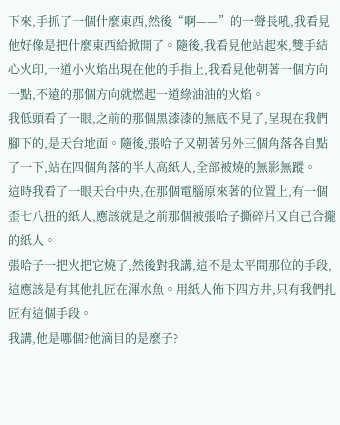下來,手抓了一個什麼東西,然後“啊——”的一聲長吼,我看見他好像是把什麼東西給掀開了。隨後,我看見他站起來,雙手結心火印,一道小火焰出現在他的手指上,我看見他朝著一個方向一點,不遠的那個方向就燃起一道綠油油的火焰。
我低頭看了一眼,之前的那個黑漆漆的無底不見了,呈現在我們腳下的,是天台地面。隨後,張哈子又朝著另外三個角落各自點了一下,站在四個角落的半人高紙人,全部被燒的無影無蹤。
這時我看了一眼天台中央,在那個電腦原來著的位置上,有一個歪七八扭的紙人,應該就是之前那個被張哈子撕碎片又自己合攏的紙人。
張哈子一把火把它燒了,然後對我講,這不是太平間那位的手段,這應該是有其他扎匠在渾水魚。用紙人佈下四方井,只有我們扎匠有這個手段。
我講,他是哪個?他滴目的是麼子?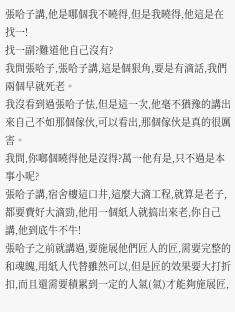張哈子講,他是哪個我不曉得,但是我曉得,他這是在找一!
找一副?難道他自己沒有?
我問張哈子,張哈子講,這是個狠角,要是有滴話,我們兩個早就死老。
我沒看到過張哈子怯,但是這一次,他毫不猶豫的講出來自己不如那個傢伙,可以看出,那個傢伙是真的很厲害。
我問,你啷個曉得他是沒得?萬一他有是,只不過是本事小呢?
張哈子講,宿舍樓這口井,這麼大滴工程,就算是老子,都要費好大滴勁,他用一個紙人就搞出來老,你自己講,他到底牛不牛!
張哈子之前就講過,要施展他們匠人的匠,需要完整的和魂魄,用紙人代替雖然可以,但是匠的效果要大打折扣,而且還需要積累到一定的人氣(氣)才能夠施展匠,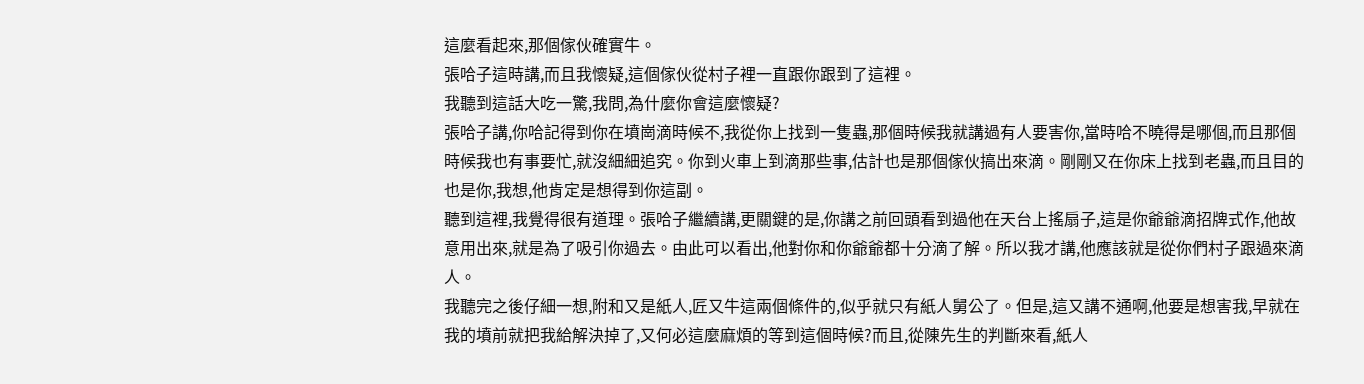這麼看起來,那個傢伙確實牛。
張哈子這時講,而且我懷疑,這個傢伙從村子裡一直跟你跟到了這裡。
我聽到這話大吃一驚,我問,為什麼你會這麼懷疑?
張哈子講,你哈記得到你在墳崗滴時候不,我從你上找到一隻蟲,那個時候我就講過有人要害你,當時哈不曉得是哪個,而且那個時候我也有事要忙,就沒細細追究。你到火車上到滴那些事,估計也是那個傢伙搞出來滴。剛剛又在你床上找到老蟲,而且目的也是你,我想,他肯定是想得到你這副。
聽到這裡,我覺得很有道理。張哈子繼續講,更關鍵的是,你講之前回頭看到過他在天台上搖扇子,這是你爺爺滴招牌式作,他故意用出來,就是為了吸引你過去。由此可以看出,他對你和你爺爺都十分滴了解。所以我才講,他應該就是從你們村子跟過來滴人。
我聽完之後仔細一想,附和又是紙人,匠又牛這兩個條件的,似乎就只有紙人舅公了。但是,這又講不通啊,他要是想害我,早就在我的墳前就把我給解決掉了,又何必這麼麻煩的等到這個時候?而且,從陳先生的判斷來看,紙人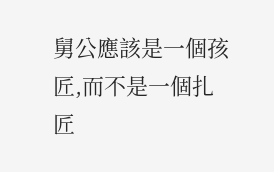舅公應該是一個孩匠,而不是一個扎匠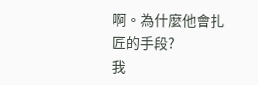啊。為什麼他會扎匠的手段?
我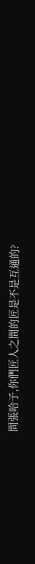問張哈子,你們匠人之間的匠是不是互通的?